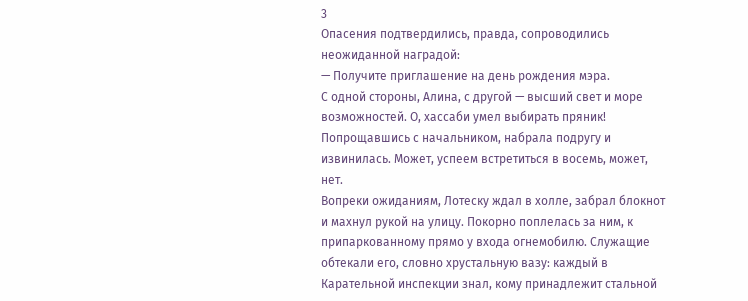3
Опасения подтвердились, правда, сопроводились неожиданной наградой:
— Получите приглашение на день рождения мэра.
С одной стороны, Алина, с другой — высший свет и море возможностей. О, хассаби умел выбирать пряник!
Попрощавшись с начальником, набрала подругу и извинилась. Может, успеем встретиться в восемь, может, нет.
Вопреки ожиданиям, Лотеску ждал в холле, забрал блокнот и махнул рукой на улицу. Покорно поплелась за ним, к припаркованному прямо у входа огнемобилю. Служащие обтекали его, словно хрустальную вазу: каждый в Карательной инспекции знал, кому принадлежит стальной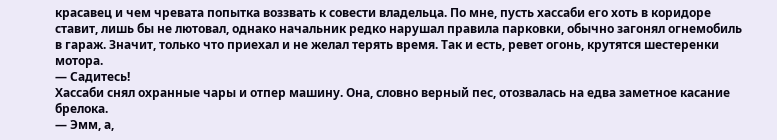красавец и чем чревата попытка воззвать к совести владельца. По мне, пусть хассаби его хоть в коридоре ставит, лишь бы не лютовал, однако начальник редко нарушал правила парковки, обычно загонял огнемобиль в гараж. Значит, только что приехал и не желал терять время. Так и есть, ревет огонь, крутятся шестеренки мотора.
— Садитесь!
Хассаби снял охранные чары и отпер машину. Она, словно верный пес, отозвалась на едва заметное касание брелока.
— Эмм, а,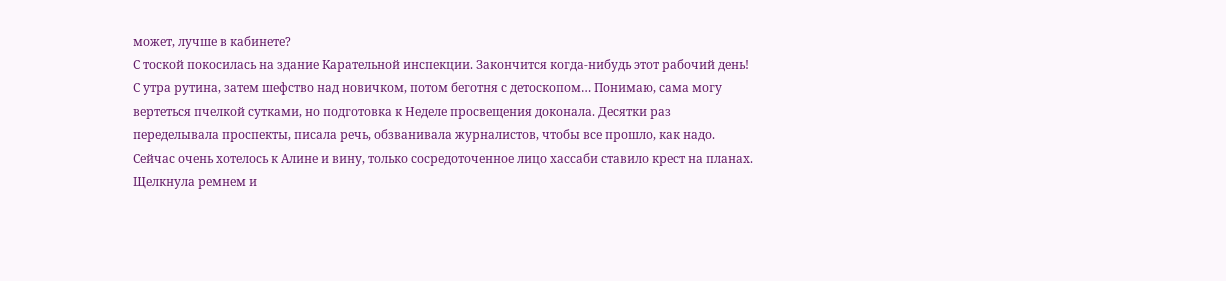может, лучше в кабинете?
С тоской покосилась на здание Карательной инспекции. Закончится когда-нибудь этот рабочий день! С утра рутина, затем шефство над новичком, потом беготня с детоскопом… Понимаю, сама могу вертеться пчелкой сутками, но подготовка к Неделе просвещения доконала. Десятки раз переделывала проспекты, писала речь, обзванивала журналистов, чтобы все прошло, как надо. Сейчас очень хотелось к Алине и вину, только сосредоточенное лицо хассаби ставило крест на планах.
Щелкнула ремнем и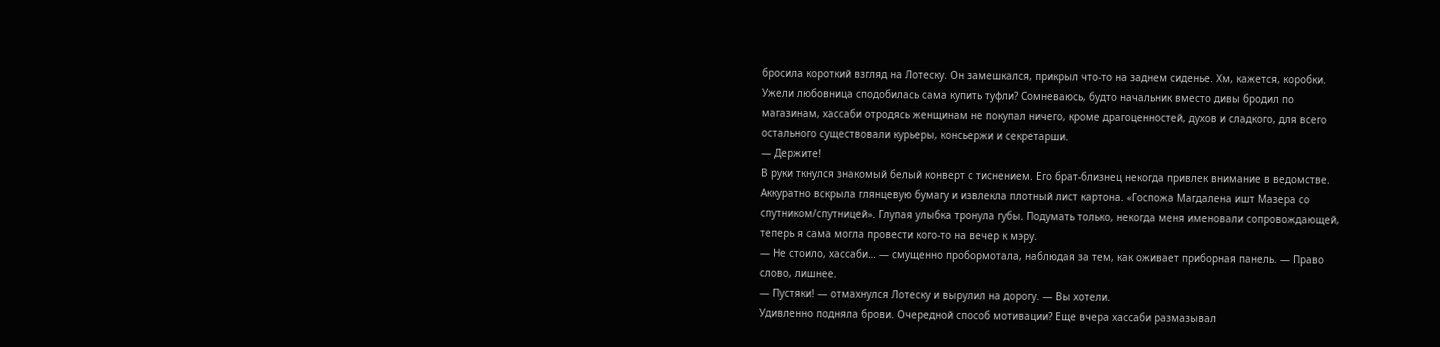бросила короткий взгляд на Лотеску. Он замешкался, прикрыл что-то на заднем сиденье. Хм, кажется, коробки. Ужели любовница сподобилась сама купить туфли? Сомневаюсь, будто начальник вместо дивы бродил по магазинам, хассаби отродясь женщинам не покупал ничего, кроме драгоценностей, духов и сладкого, для всего остального существовали курьеры, консьержи и секретарши.
— Держите!
В руки ткнулся знакомый белый конверт с тиснением. Его брат-близнец некогда привлек внимание в ведомстве. Аккуратно вскрыла глянцевую бумагу и извлекла плотный лист картона. «Госпожа Магдалена ишт Мазера со спутником/спутницей». Глупая улыбка тронула губы. Подумать только, некогда меня именовали сопровождающей, теперь я сама могла провести кого-то на вечер к мэру.
— Не стоило, хассаби… — смущенно пробормотала, наблюдая за тем, как оживает приборная панель. — Право слово, лишнее.
— Пустяки! — отмахнулся Лотеску и вырулил на дорогу. — Вы хотели.
Удивленно подняла брови. Очередной способ мотивации? Еще вчера хассаби размазывал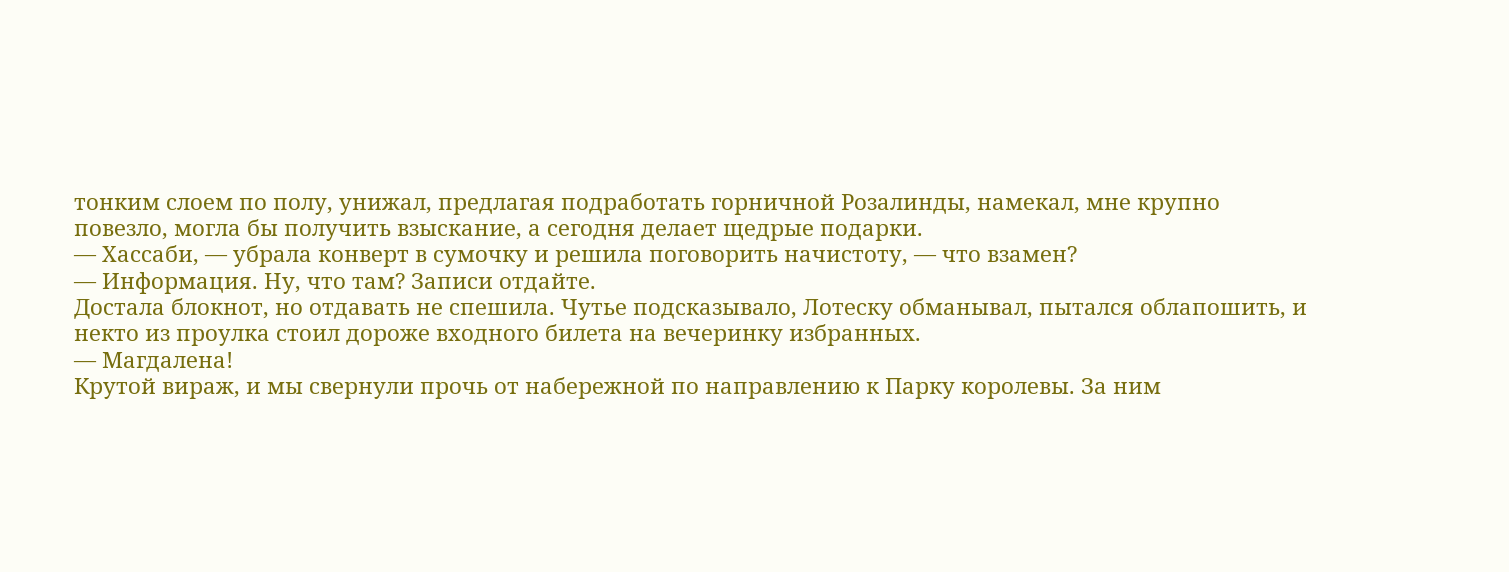тонким слоем по полу, унижал, предлагая подработать горничной Розалинды, намекал, мне крупно повезло, могла бы получить взыскание, а сегодня делает щедрые подарки.
— Хассаби, — убрала конверт в сумочку и решила поговорить начистоту, — что взамен?
— Информация. Ну, что там? Записи отдайте.
Достала блокнот, но отдавать не спешила. Чутье подсказывало, Лотеску обманывал, пытался облапошить, и некто из проулка стоил дороже входного билета на вечеринку избранных.
— Магдалена!
Крутой вираж, и мы свернули прочь от набережной по направлению к Парку королевы. За ним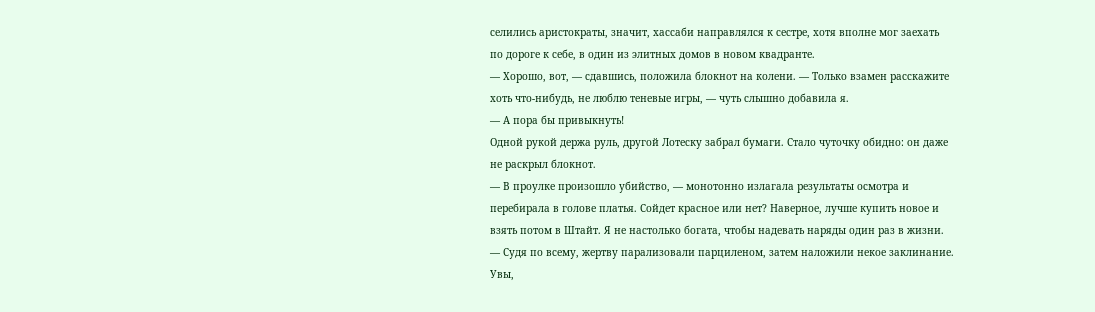селились аристократы, значит, хассаби направлялся к сестре, хотя вполне мог заехать по дороге к себе, в один из элитных домов в новом квадранте.
— Хорошо, вот, — сдавшись, положила блокнот на колени. — Только взамен расскажите хоть что-нибудь, не люблю теневые игры, — чуть слышно добавила я.
— А пора бы привыкнуть!
Одной рукой держа руль, другой Лотеску забрал бумаги. Стало чуточку обидно: он даже не раскрыл блокнот.
— В проулке произошло убийство, — монотонно излагала результаты осмотра и перебирала в голове платья. Сойдет красное или нет? Наверное, лучше купить новое и взять потом в Штайт. Я не настолько богата, чтобы надевать наряды один раз в жизни. — Судя по всему, жертву парализовали парциленом, затем наложили некое заклинание. Увы,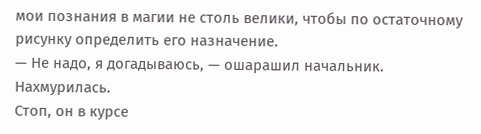мои познания в магии не столь велики, чтобы по остаточному рисунку определить его назначение.
— Не надо, я догадываюсь, — ошарашил начальник.
Нахмурилась.
Стоп, он в курсе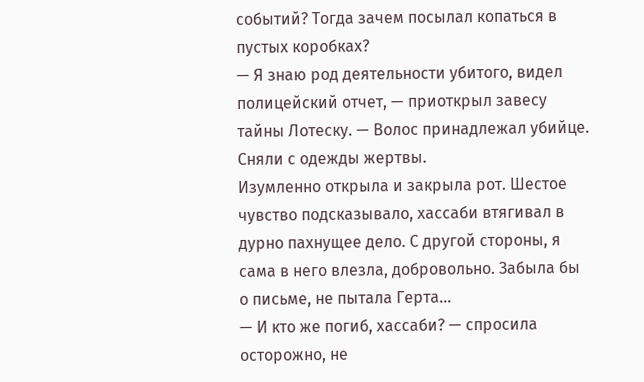событий? Тогда зачем посылал копаться в пустых коробках?
— Я знаю род деятельности убитого, видел полицейский отчет, — приоткрыл завесу тайны Лотеску. — Волос принадлежал убийце. Сняли с одежды жертвы.
Изумленно открыла и закрыла рот. Шестое чувство подсказывало, хассаби втягивал в дурно пахнущее дело. С другой стороны, я сама в него влезла, добровольно. Забыла бы о письме, не пытала Герта…
— И кто же погиб, хассаби? — спросила осторожно, не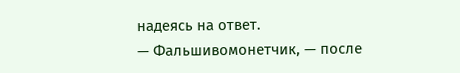надеясь на ответ.
— Фальшивомонетчик, — после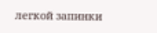легкой запинки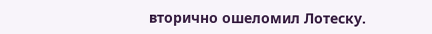вторично ошеломил Лотеску.